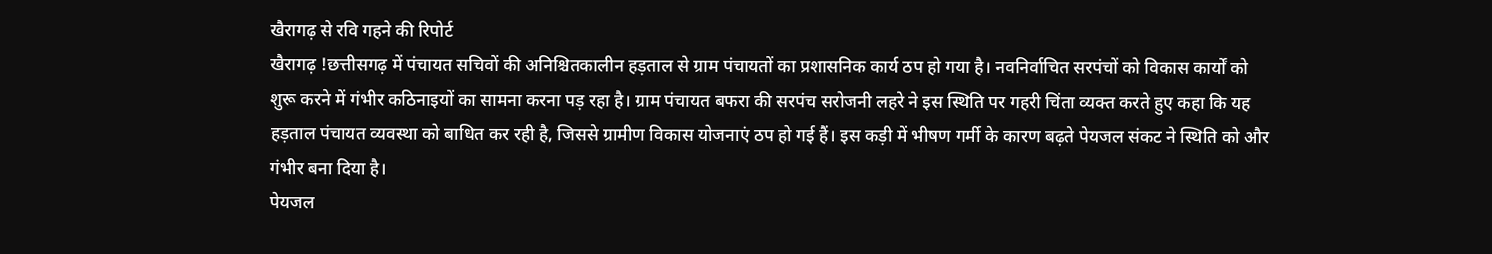खैरागढ़ से रवि गहने की रिपोर्ट
खैरागढ़ !छत्तीसगढ़ में पंचायत सचिवों की अनिश्चितकालीन हड़ताल से ग्राम पंचायतों का प्रशासनिक कार्य ठप हो गया है। नवनिर्वाचित सरपंचों को विकास कार्यों को शुरू करने में गंभीर कठिनाइयों का सामना करना पड़ रहा है। ग्राम पंचायत बफरा की सरपंच सरोजनी लहरे ने इस स्थिति पर गहरी चिंता व्यक्त करते हुए कहा कि यह हड़ताल पंचायत व्यवस्था को बाधित कर रही है, जिससे ग्रामीण विकास योजनाएं ठप हो गई हैं। इस कड़ी में भीषण गर्मी के कारण बढ़ते पेयजल संकट ने स्थिति को और गंभीर बना दिया है।
पेयजल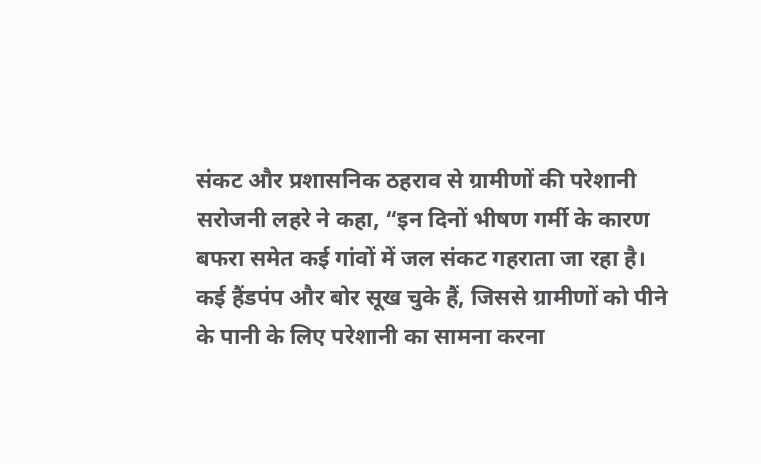संकट और प्रशासनिक ठहराव से ग्रामीणों की परेशानी
सरोजनी लहरे ने कहा, “इन दिनों भीषण गर्मी के कारण बफरा समेत कई गांवों में जल संकट गहराता जा रहा है। कई हैंडपंप और बोर सूख चुके हैं, जिससे ग्रामीणों को पीने के पानी के लिए परेशानी का सामना करना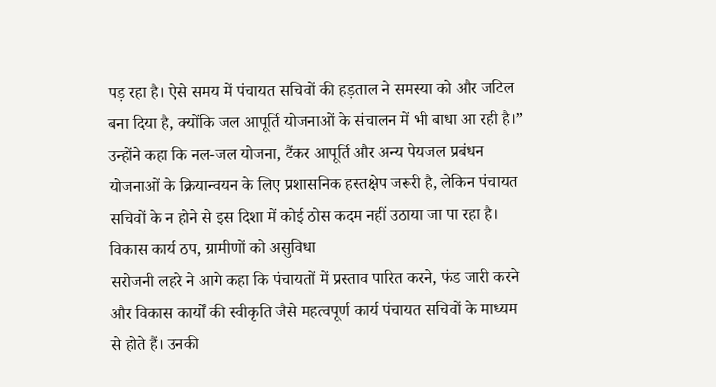पड़ रहा है। ऐसे समय में पंचायत सचिवों की हड़ताल ने समस्या को और जटिल बना दिया है, क्योंकि जल आपूर्ति योजनाओं के संचालन में भी बाधा आ रही है।”
उन्होंने कहा कि नल-जल योजना, टैंकर आपूर्ति और अन्य पेयजल प्रबंधन योजनाओं के क्रियान्वयन के लिए प्रशासनिक हस्तक्षेप जरूरी है, लेकिन पंचायत सचिवों के न होने से इस दिशा में कोई ठोस कदम नहीं उठाया जा पा रहा है।
विकास कार्य ठप, ग्रामीणों को असुविधा
सरोजनी लहरे ने आगे कहा कि पंचायतों में प्रस्ताव पारित करने, फंड जारी करने और विकास कार्यों की स्वीकृति जैसे महत्वपूर्ण कार्य पंचायत सचिवों के माध्यम से होते हैं। उनकी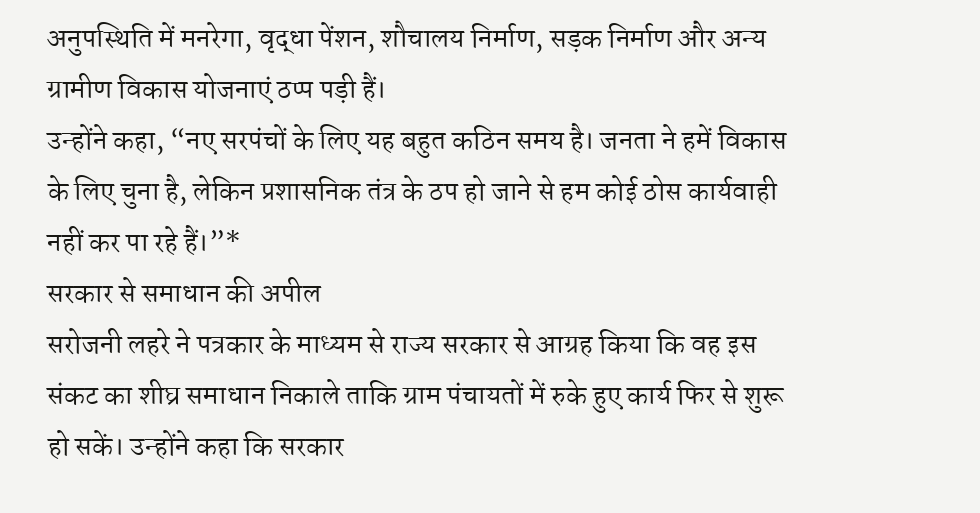अनुपस्थिति में मनरेगा, वृद्धा पेंशन, शौचालय निर्माण, सड़क निर्माण और अन्य ग्रामीण विकास योजनाएं ठप्प पड़ी हैं।
उन्होंने कहा, “नए सरपंचों के लिए यह बहुत कठिन समय है। जनता ने हमें विकास के लिए चुना है, लेकिन प्रशासनिक तंत्र के ठप हो जाने से हम कोई ठोस कार्यवाही नहीं कर पा रहे हैं।”*
सरकार से समाधान की अपील
सरोजनी लहरे ने पत्रकार के माध्यम से राज्य सरकार से आग्रह किया कि वह इस संकट का शीघ्र समाधान निकाले ताकि ग्राम पंचायतों में रुके हुए कार्य फिर से शुरू हो सकें। उन्होंने कहा कि सरकार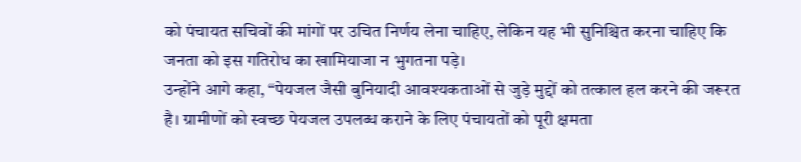को पंचायत सचिवों की मांगों पर उचित निर्णय लेना चाहिए, लेकिन यह भी सुनिश्चित करना चाहिए कि जनता को इस गतिरोध का खामियाजा न भुगतना पड़े।
उन्होंने आगे कहा, “पेयजल जैसी बुनियादी आवश्यकताओं से जुड़े मुद्दों को तत्काल हल करने की जरूरत है। ग्रामीणों को स्वच्छ पेयजल उपलब्ध कराने के लिए पंचायतों को पूरी क्षमता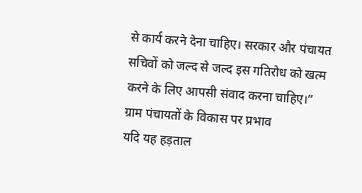से कार्य करने देना चाहिए। सरकार और पंचायत सचिवों को जल्द से जल्द इस गतिरोध को खत्म करने के लिए आपसी संवाद करना चाहिए।”
ग्राम पंचायतों के विकास पर प्रभाव
यदि यह हड़ताल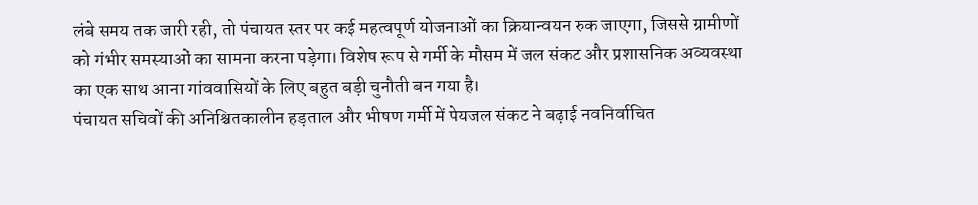लंबे समय तक जारी रही, तो पंचायत स्तर पर कई महत्वपूर्ण योजनाओं का क्रियान्वयन रुक जाएगा, जिससे ग्रामीणों को गंभीर समस्याओं का सामना करना पड़ेगा। विशेष रूप से गर्मी के मौसम में जल संकट और प्रशासनिक अव्यवस्था का एक साथ आना गांववासियों के लिए बहुत बड़ी चुनौती बन गया है।
पंचायत सचिवों की अनिश्चितकालीन हड़ताल और भीषण गर्मी में पेयजल संकट ने बढ़ाई नवनिर्वाचित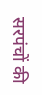सरपंचों की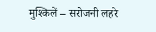मुश्किलें – सरोजनी लहरे